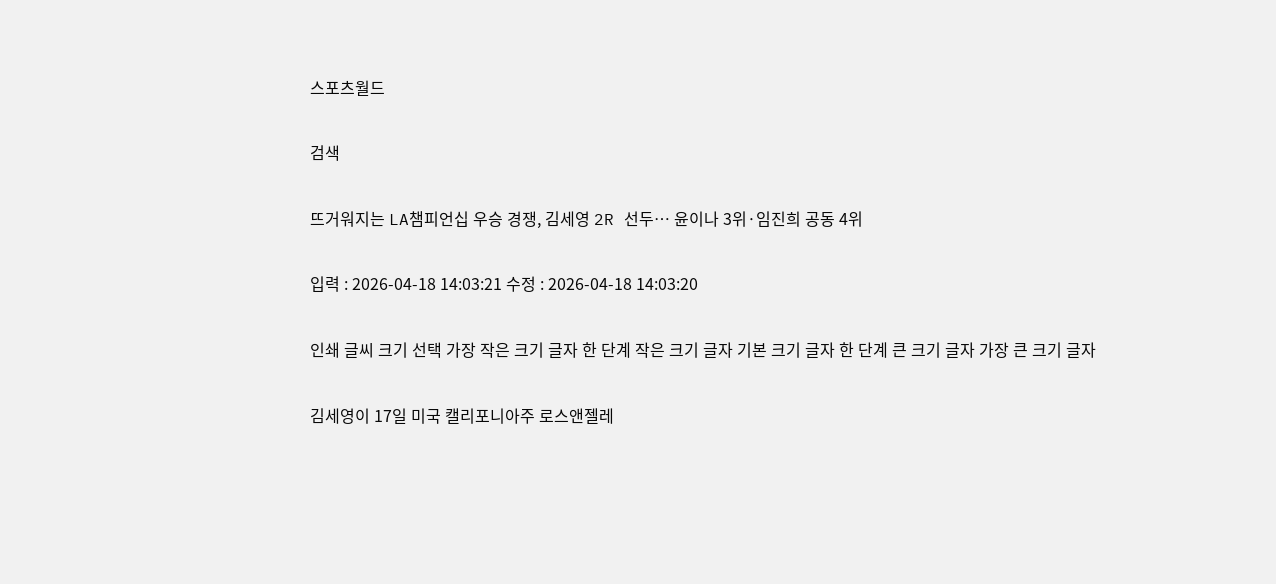스포츠월드

검색

뜨거워지는 LA챔피언십 우승 경쟁, 김세영 2R 선두… 윤이나 3위·임진희 공동 4위

입력 : 2026-04-18 14:03:21 수정 : 2026-04-18 14:03:20

인쇄 글씨 크기 선택 가장 작은 크기 글자 한 단계 작은 크기 글자 기본 크기 글자 한 단계 큰 크기 글자 가장 큰 크기 글자

김세영이 17일 미국 캘리포니아주 로스앤젤레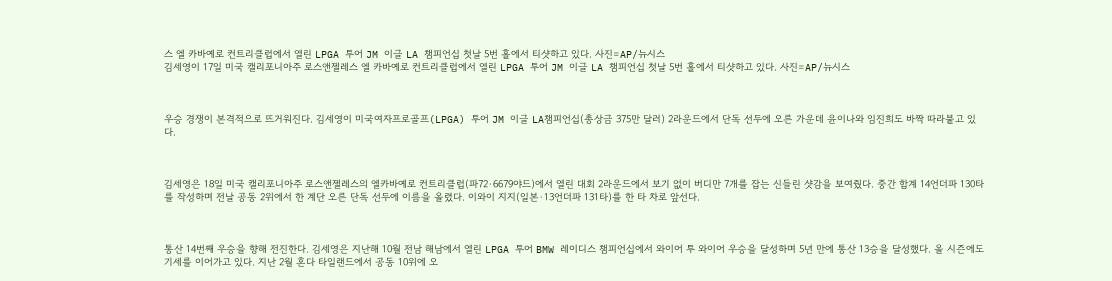스 엘 카바예로 컨트리클럽에서 열린 LPGA 투어 JM 이글 LA 챔피언십 첫날 5번 홀에서 티샷하고 있다. 사진=AP/뉴시스
김세영이 17일 미국 캘리포니아주 로스앤젤레스 엘 카바예로 컨트리클럽에서 열린 LPGA 투어 JM 이글 LA 챔피언십 첫날 5번 홀에서 티샷하고 있다. 사진=AP/뉴시스



우승 경쟁이 본격적으로 뜨거워진다. 김세영이 미국여자프로골프(LPGA) 투어 JM 이글 LA챔피언십(총상금 375만 달러) 2라운드에서 단독 선두에 오른 가운데 윤이나와 임진희도 바짝 따라붙고 있다.



김세영은 18일 미국 캘리포니아주 로스앤젤레스의 엘카바예로 컨트리클럽(파72·6679야드)에서 열린 대회 2라운드에서 보기 없이 버디만 7개를 잡는 신들린 샷감을 보여줬다. 중간 합계 14언더파 130타를 작성하며 전날 공동 2위에서 한 계단 오른 단독 선두에 이름을 올렸다. 이와이 지지(일본·13언더파 131타)를 한 타 차로 앞선다.



통산 14번째 우승을 향해 전진한다. 김세영은 지난해 10월 전남 해남에서 열린 LPGA 투어 BMW 레이디스 챔피언십에서 와이어 투 와이어 우승을 달성하며 5년 만에 통산 13승을 달성했다. 올 시즌에도 기세를 이어가고 있다. 지난 2월 혼다 타일랜드에서 공동 10위에 오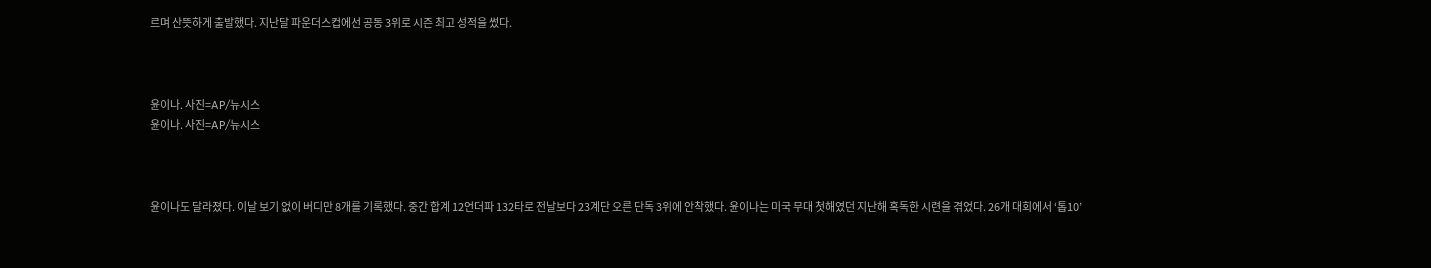르며 산뜻하게 출발했다. 지난달 파운더스컵에선 공동 3위로 시즌 최고 성적을 썼다.



윤이나. 사진=AP/뉴시스
윤이나. 사진=AP/뉴시스



윤이나도 달라졌다. 이날 보기 없이 버디만 8개를 기록했다. 중간 합계 12언더파 132타로 전날보다 23계단 오른 단독 3위에 안착했다. 윤이나는 미국 무대 첫해였던 지난해 혹독한 시련을 겪었다. 26개 대회에서 ‘톱10’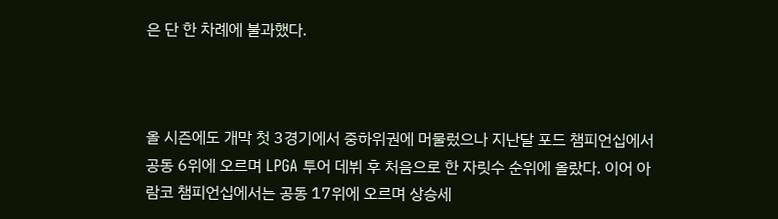은 단 한 차례에 불과했다.



올 시즌에도 개막 첫 3경기에서 중하위권에 머물렀으나 지난달 포드 챔피언십에서 공동 6위에 오르며 LPGA 투어 데뷔 후 처음으로 한 자릿수 순위에 올랐다. 이어 아람코 챔피언십에서는 공동 17위에 오르며 상승세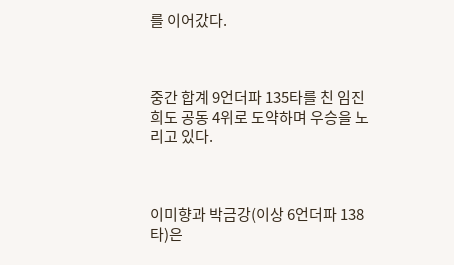를 이어갔다.



중간 합계 9언더파 135타를 친 임진희도 공동 4위로 도약하며 우승을 노리고 있다.



이미향과 박금강(이상 6언더파 138타)은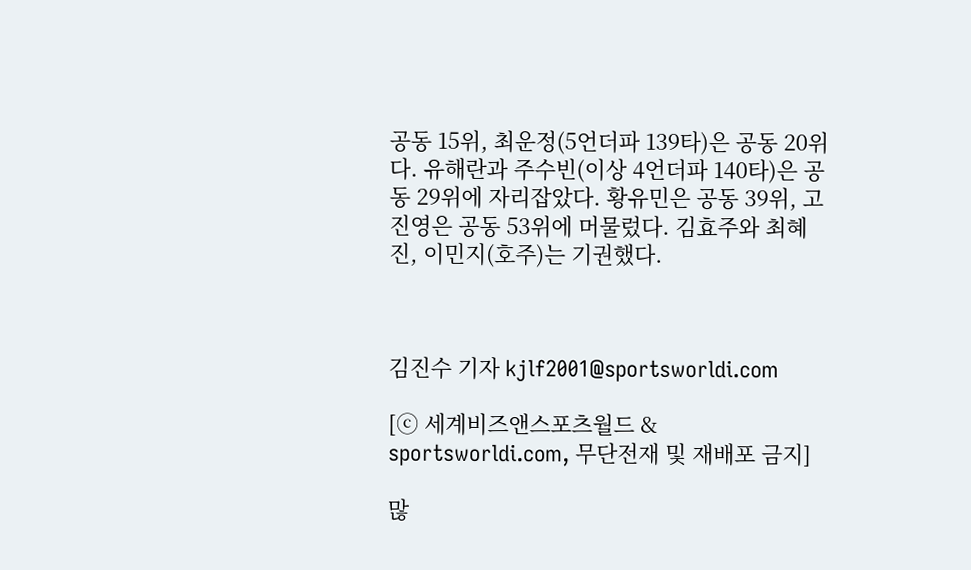공동 15위, 최운정(5언더파 139타)은 공동 20위다. 유해란과 주수빈(이상 4언더파 140타)은 공동 29위에 자리잡았다. 황유민은 공동 39위, 고진영은 공동 53위에 머물렀다. 김효주와 최혜진, 이민지(호주)는 기권했다.



김진수 기자 kjlf2001@sportsworldi.com

[ⓒ 세계비즈앤스포츠월드 & sportsworldi.com, 무단전재 및 재배포 금지]

많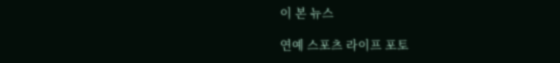이 본 뉴스

연예 스포츠 라이프 포토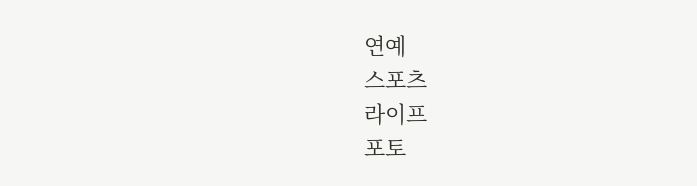연예
스포츠
라이프
포토